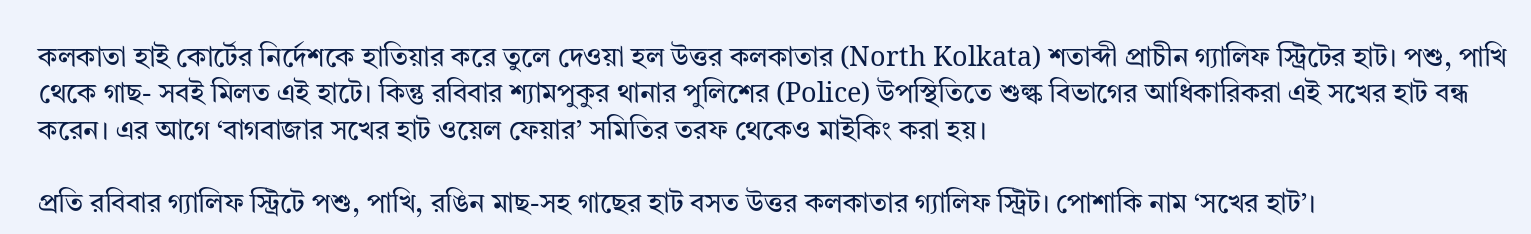কলকাতা হাই কোর্টের নির্দেশকে হাতিয়ার করে তুলে দেওয়া হল উত্তর কলকাতার (North Kolkata) শতাব্দী প্রাচীন গ্যালিফ স্ট্রিটের হাট। পশু, পাখি থেকে গাছ- সবই মিলত এই হাটে। কিন্তু রবিবার শ্যামপুকুর থানার পুলিশের (Police) উপস্থিতিতে শুল্ক বিভাগের আধিকারিকরা এই সখের হাট বন্ধ করেন। এর আগে ‘বাগবাজার সখের হাট ওয়েল ফেয়ার’ সমিতির তরফ থেকেও মাইকিং করা হয়।

প্রতি রবিবার গ্যালিফ স্ট্রিটে পশু, পাখি, রঙিন মাছ-সহ গাছের হাট বসত উত্তর কলকাতার গ্যালিফ স্ট্রিট। পোশাকি নাম ‘সখের হাট’।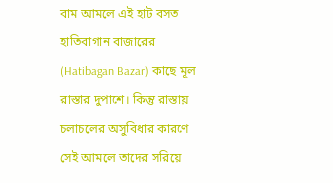বাম আমলে এই হাট বসত হাতিবাগান বাজারের (Hatibagan Bazar) কাছে মূল রাস্তার দুপাশে। কিন্তু রাস্তায় চলাচলের অসুবিধার কারণে সেই আমলে তাদের সরিয়ে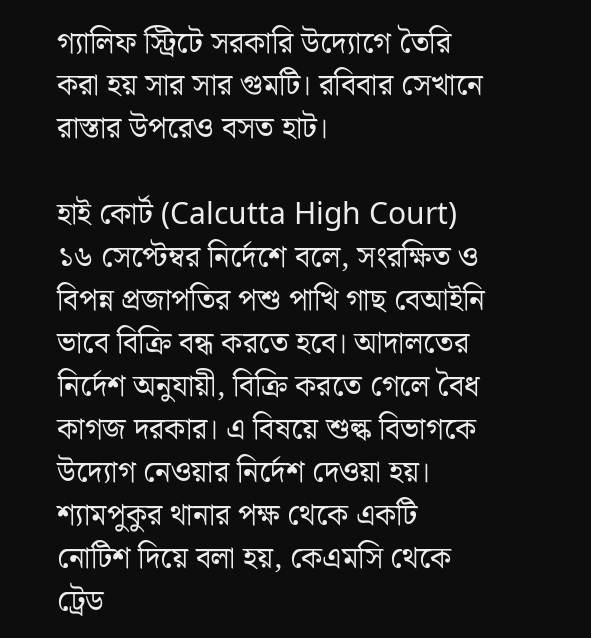গ্যালিফ স্ট্রিটে সরকারি উদ্যোগে তৈরি করা হয় সার সার গুমটি। রবিবার সেখানে রাস্তার উপরেও বসত হাট।

হাই কোর্ট (Calcutta High Court) ১৬ সেপ্টেম্বর নির্দেশে বলে, সংরক্ষিত ও বিপন্ন প্রজাপতির পশু পাখি গাছ বেআইনি ভাবে বিক্রি বন্ধ করতে হবে। আদালতের নির্দেশ অনুযায়ী, বিক্রি করতে গেলে বৈধ কাগজ দরকার। এ বিষয়ে শুল্ক বিভাগকে উদ্যোগ নেওয়ার নির্দেশ দেওয়া হয়। শ্যামপুকুর থানার পক্ষ থেকে একটি নোটিশ দিয়ে বলা হয়, কেএমসি থেকে ট্রেড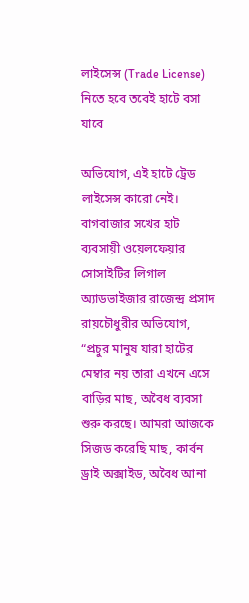লাইসেন্স (Trade License) নিতে হবে তবেই হাটে বসা যাবে

অভিযোগ, এই হাটে ট্রেড লাইসেন্স কারো নেই। বাগবাজার সখের হাট ব্যবসায়ী ওয়েলফেয়ার সোসাইটির লিগাল অ্যাডভাইজার রাজেন্দ্র প্রসাদ রায়চৌধুরীর অভিযোগ, “প্রচুর মানুষ যারা হাটের মেম্বার নয় তারা এখনে এসে  বাড়ির মাছ, অবৈধ ব্যবসা শুরু করছে। আমরা আজকে সিজড করেছি মাছ, কার্বন ড্রাই অক্সাইড, অবৈধ আনা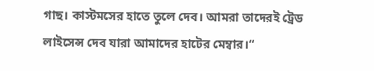গাছ। কাস্টমসের হাতে তুলে দেব। আমরা তাদেরই ট্রেড লাইসেন্স দেব যারা আমাদের হাটের মেম্বার।“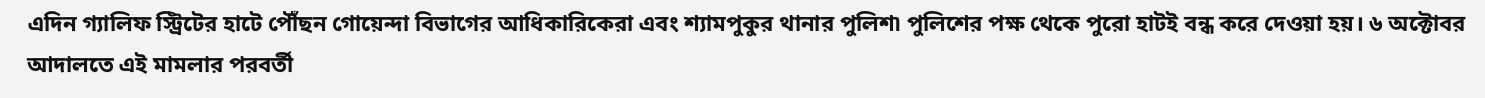এদিন গ্যালিফ স্ট্রিটের হাটে পৌঁছন গোয়েন্দা বিভাগের আধিকারিকেরা এবং শ্যামপুকুর থানার পুলিশ৷ পুলিশের পক্ষ থেকে পুরো হাটই বন্ধ করে দেওয়া হয়। ৬ অক্টোবর আদালতে এই মামলার পরবর্তী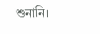শুনানি।